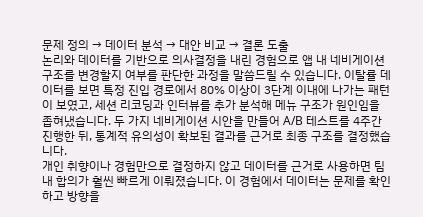문제 정의 → 데이터 분석 → 대안 비교 → 결론 도출
논리와 데이터를 기반으로 의사결정을 내린 경험으로 앱 내 네비게이션 구조를 변경할지 여부를 판단한 과정을 말씀드릴 수 있습니다. 이탈률 데이터를 보면 특정 진입 경로에서 80% 이상이 3단계 이내에 나가는 패턴이 보였고, 세션 리코딩과 인터뷰를 추가 분석해 메뉴 구조가 원인임을 좁혀냈습니다. 두 가지 네비게이션 시안을 만들어 A/B 테스트를 4주간 진행한 뒤, 통계적 유의성이 확보된 결과를 근거로 최종 구조를 결정했습니다.
개인 취향이나 경험만으로 결정하지 않고 데이터를 근거로 사용하면 팀 내 합의가 훨씬 빠르게 이뤄졌습니다. 이 경험에서 데이터는 문제를 확인하고 방향을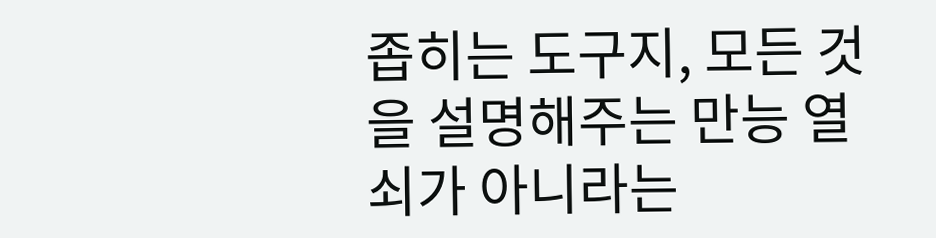좁히는 도구지, 모든 것을 설명해주는 만능 열쇠가 아니라는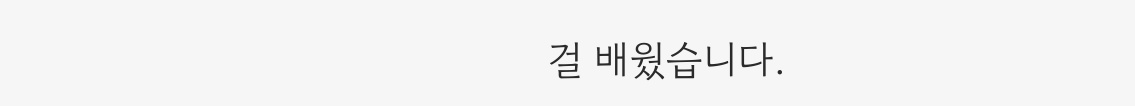걸 배웠습니다.